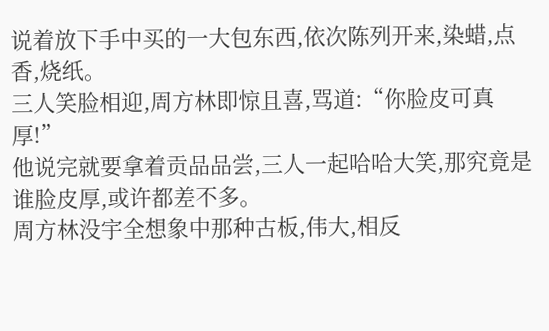说着放下手中买的一大包东西,依次陈列开来,染蜡,点香,烧纸。
三人笑脸相迎,周方林即惊且喜,骂道:“你脸皮可真厚!”
他说完就要拿着贡品品尝,三人一起哈哈大笑,那究竟是谁脸皮厚,或许都差不多。
周方林没宇全想象中那种古板,伟大,相反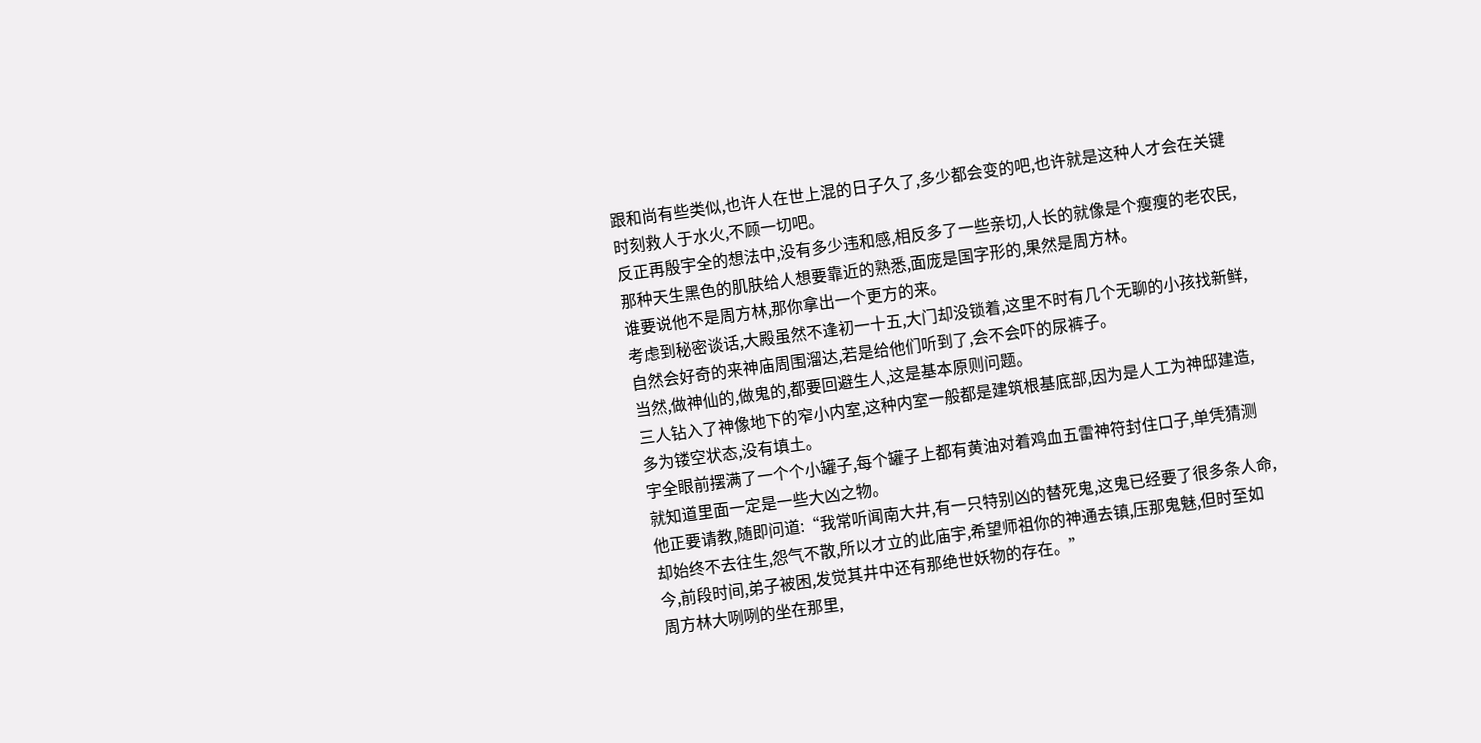跟和尚有些类似,也许人在世上混的日子久了,多少都会变的吧,也许就是这种人才会在关键时刻救人于水火,不顾一切吧。
反正再殷宇全的想法中,没有多少违和感,相反多了一些亲切,人长的就像是个瘦瘦的老农民,那种天生黑色的肌肤给人想要靠近的熟悉,面庞是国字形的,果然是周方林。
谁要说他不是周方林,那你拿出一个更方的来。
考虑到秘密谈话,大殿虽然不逢初一十五,大门却没锁着,这里不时有几个无聊的小孩找新鲜,自然会好奇的来神庙周围溜达,若是给他们听到了,会不会吓的尿裤子。
当然,做神仙的,做鬼的,都要回避生人,这是基本原则问题。
三人钻入了神像地下的窄小内室,这种内室一般都是建筑根基底部,因为是人工为神邸建造,多为镂空状态,没有填土。
宇全眼前摆满了一个个小罐子,每个罐子上都有黄油对着鸡血五雷神符封住口子,单凭猜测就知道里面一定是一些大凶之物。
他正要请教,随即问道:“我常听闻南大井,有一只特别凶的替死鬼,这鬼已经要了很多条人命,却始终不去往生,怨气不散,所以才立的此庙宇,希望师祖你的神通去镇,压那鬼魅,但时至如今,前段时间,弟子被困,发觉其井中还有那绝世妖物的存在。”
周方林大咧咧的坐在那里,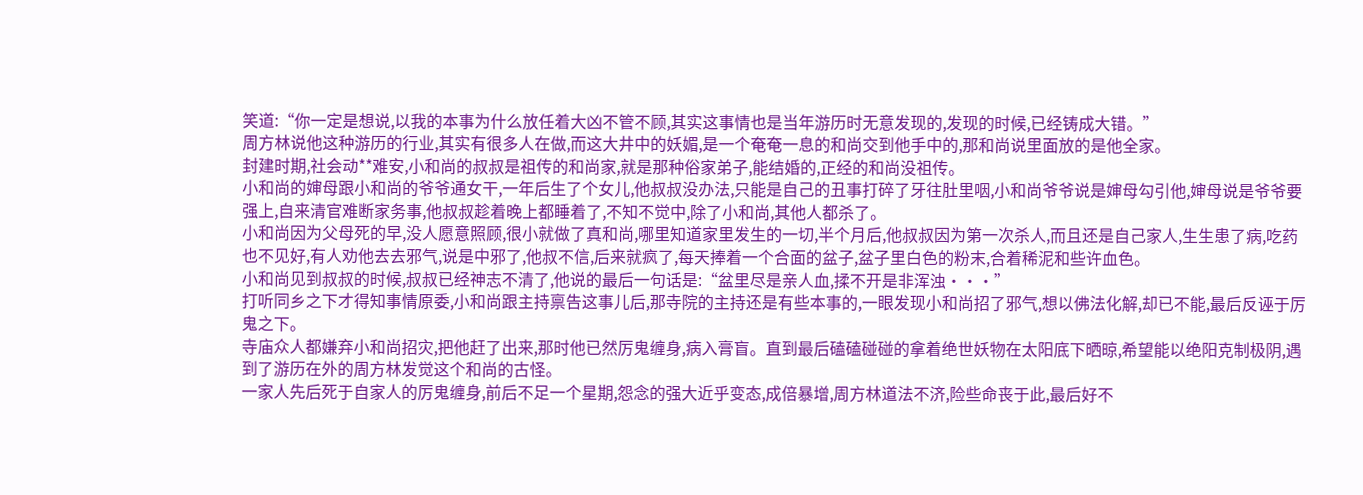笑道:“你一定是想说,以我的本事为什么放任着大凶不管不顾,其实这事情也是当年游历时无意发现的,发现的时候,已经铸成大错。”
周方林说他这种游历的行业,其实有很多人在做,而这大井中的妖媚,是一个奄奄一息的和尚交到他手中的,那和尚说里面放的是他全家。
封建时期,社会动**难安,小和尚的叔叔是祖传的和尚家,就是那种俗家弟子,能结婚的,正经的和尚没祖传。
小和尚的婶母跟小和尚的爷爷通女干,一年后生了个女儿,他叔叔没办法,只能是自己的丑事打碎了牙往肚里咽,小和尚爷爷说是婶母勾引他,婶母说是爷爷要强上,自来清官难断家务事,他叔叔趁着晚上都睡着了,不知不觉中,除了小和尚,其他人都杀了。
小和尚因为父母死的早,没人愿意照顾,很小就做了真和尚,哪里知道家里发生的一切,半个月后,他叔叔因为第一次杀人,而且还是自己家人,生生患了病,吃药也不见好,有人劝他去去邪气,说是中邪了,他叔不信,后来就疯了,每天捧着一个合面的盆子,盆子里白色的粉末,合着稀泥和些许血色。
小和尚见到叔叔的时候,叔叔已经神志不清了,他说的最后一句话是:“盆里尽是亲人血,揉不开是非浑浊···”
打听同乡之下才得知事情原委,小和尚跟主持禀告这事儿后,那寺院的主持还是有些本事的,一眼发现小和尚招了邪气,想以佛法化解,却已不能,最后反诬于厉鬼之下。
寺庙众人都嫌弃小和尚招灾,把他赶了出来,那时他已然厉鬼缠身,病入膏盲。直到最后磕磕碰碰的拿着绝世妖物在太阳底下晒晾,希望能以绝阳克制极阴,遇到了游历在外的周方林发觉这个和尚的古怪。
一家人先后死于自家人的厉鬼缠身,前后不足一个星期,怨念的强大近乎变态,成倍暴增,周方林道法不济,险些命丧于此,最后好不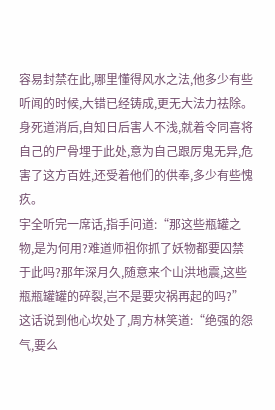容易封禁在此,哪里懂得风水之法,他多少有些听闻的时候,大错已经铸成,更无大法力祛除。
身死道消后,自知日后害人不浅,就着令同喜将自己的尸骨埋于此处,意为自己跟厉鬼无异,危害了这方百姓,还受着他们的供奉,多少有些愧疚。
宇全听完一席话,指手问道:“那这些瓶罐之物,是为何用?难道师祖你抓了妖物都要囚禁于此吗?那年深月久,随意来个山洪地震,这些瓶瓶罐罐的碎裂,岂不是要灾祸再起的吗?”
这话说到他心坎处了,周方林笑道:“绝强的怨气,要么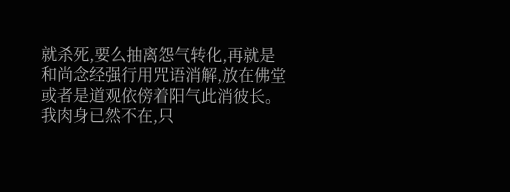就杀死,要么抽离怨气转化,再就是和尚念经强行用咒语消解,放在佛堂或者是道观依傍着阳气此消彼长。我肉身已然不在,只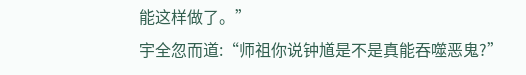能这样做了。”
宇全忽而道:“师祖你说钟馗是不是真能吞噬恶鬼?”